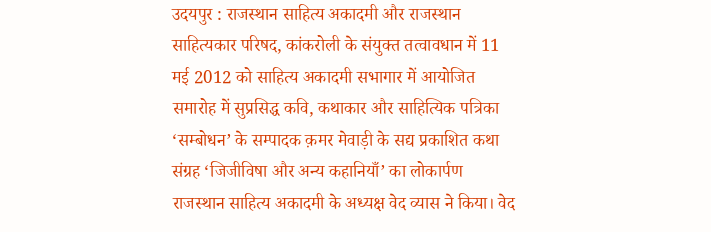उदयपुर : राजस्थान साहित्य अकादमी और राजस्थान साहित्यकार परिषद, कांकरोली के संयुक्त तत्वावधान में 11 मई 2012 को साहित्य अकादमी सभागार में आयोजित समारोह में सुप्रसिद्ध कवि, कथाकार और साहित्यिक पत्रिका ‘सम्बोधन’ के सम्पादक क़मर मेवाड़ी के सद्य प्रकाशित कथा संग्रह ‘जिजीविषा और अन्य कहानियाँ’ का लोकार्पण राजस्थान साहित्य अकादमी के अध्यक्ष वेद व्यास ने किया। वेद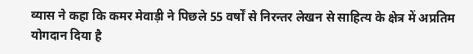व्यास ने कहा कि कमर मेवाड़ी ने पिछले 55 वर्षों से निरन्तर लेखन से साहित्य के क्षेत्र में अप्रतिम योगदान दिया है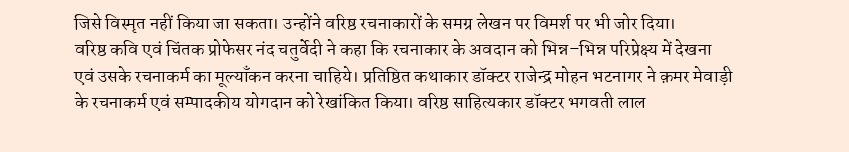जिसे विस्मृत नहीं किया जा सकता। उन्होंने वरिष्ठ रचनाकारों के समग्र लेखन पर विमर्श पर भी जोर दिया।
वरिष्ठ कवि एवं चिंतक प्रोफेसर नंद चतुर्वेदी ने कहा कि रचनाकार के अवदान को भिन्न–भिन्न परिप्रेक्ष्य में देखना एवं उसके रचनाकर्म का मूल्याँकन करना चाहिये। प्रतिष्ठित कथाकार डॉक्टर राजेन्द्र मोहन भटनागर ने क़मर मेवाड़ी के रचनाकर्म एवं सम्पादकीय योगदान को रेखांकित किया। वरिष्ठ साहित्यकार डॉक्टर भगवती लाल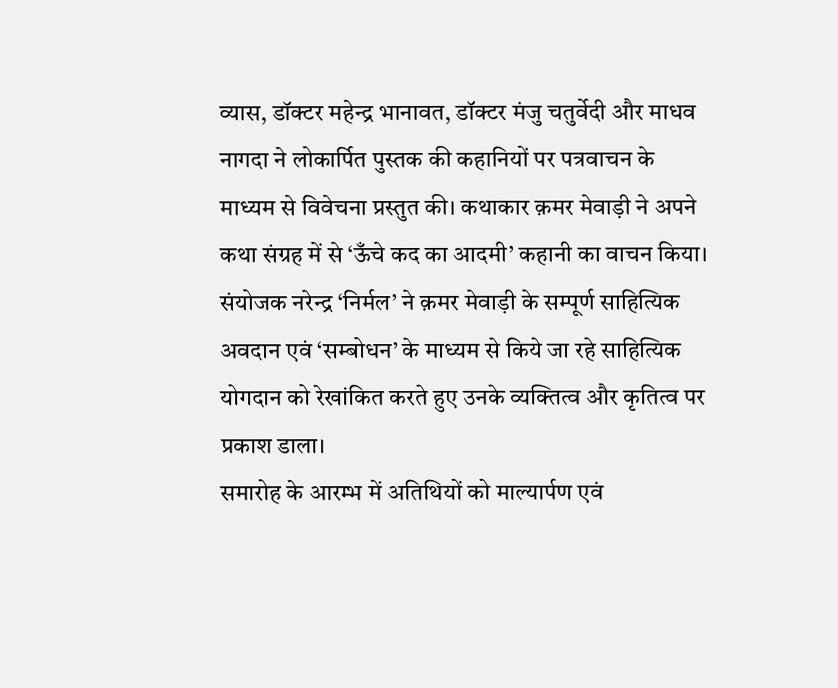व्यास, डॉक्टर महेन्द्र भानावत, डॉक्टर मंजु चतुर्वेदी और माधव नागदा ने लोकार्पित पुस्तक की कहानियों पर पत्रवाचन के माध्यम से विवेचना प्रस्तुत की। कथाकार क़मर मेवाड़ी ने अपने कथा संग्रह में से ‘ऊँचे कद का आदमी’ कहानी का वाचन किया। संयोजक नरेन्द्र ‘निर्मल’ ने क़मर मेवाड़ी के सम्पूर्ण साहित्यिक अवदान एवं ‘सम्बोधन’ के माध्यम से किये जा रहे साहित्यिक योगदान को रेखांकित करते हुए उनके व्यक्तित्व और कृतित्व पर प्रकाश डाला।
समारोह के आरम्भ में अतिथियों को माल्यार्पण एवं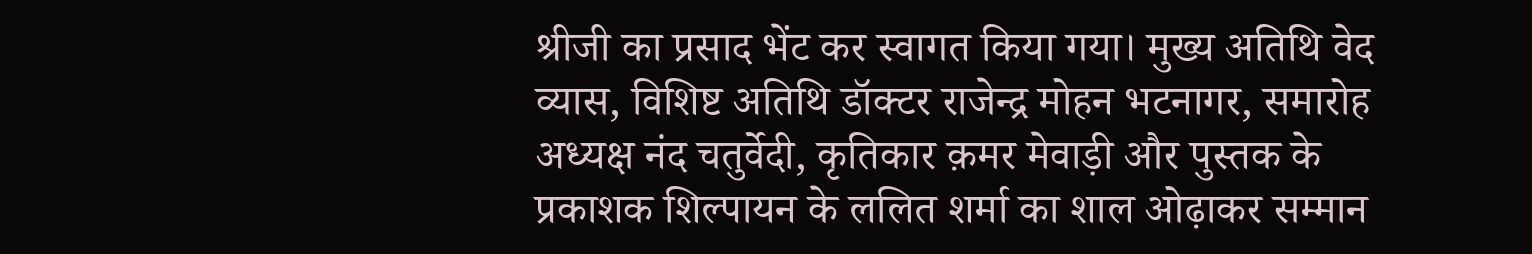श्रीजी का प्रसाद भेंट कर स्वागत किया गया। मुख्य अतिथि वेद व्यास, विशिष्ट अतिथि डॉक्टर राजेन्द्र मोहन भटनागर, समारोह अध्यक्ष नंद चतुर्वेदी, कृतिकार क़मर मेवाड़ी और पुस्तक के प्रकाशक शिल्पायन के ललित शर्मा का शाल ओढ़ाकर सम्मान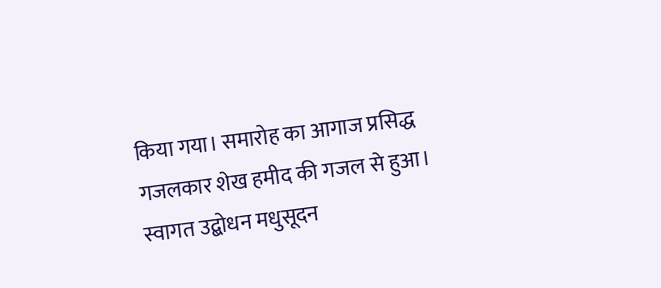किया गया। समारोह का आगाज प्रसिद्ध गजलकार शेख हमीद की गजल से हुआ। स्वागत उद्बोधन मधुसूदन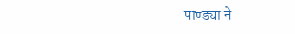पाण्ड्या ने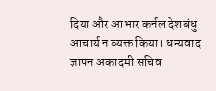दिया और आभार कर्नल देशबंधु आचार्य न व्यक्त किया। धन्यवाद ज्ञापन अकादमी सचिव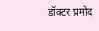डॉक्टर प्रमोद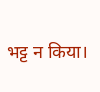भट्ट न किया।